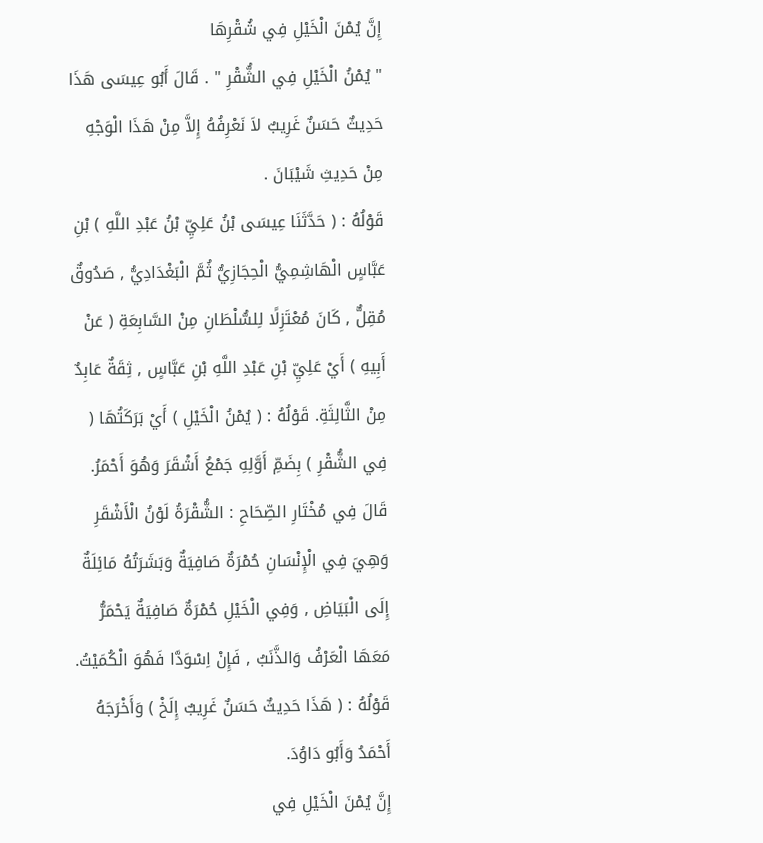إِنَّ يُمْنَ الْخَيْلِ فِي شُقْرِهَا
" يُمْنُ الْخَيْلِ فِي الشُّقْرِ " . قَالَ أَبُو عِيسَى هَذَا حَدِيثٌ حَسَنٌ غَرِيبٌ لاَ نَعْرِفُهُ إِلاَّ مِنْ هَذَا الْوَجْهِ مِنْ حَدِيثِ شَيْبَانَ .
قَوْلُهُ : ( حَدَّثَنَا عِيسَى بْنُ عَلِيِّ بْنُ عَبْدِ اللَّهِ ) بْنِ عَبَّاسٍ الْهَاشِمِيُّ الْحِجَازِيُّ ثُمَّ الْبَغْدَادِيُّ , صَدُوقٌ مُقِلٌّ , كَانَ مُعْتَزِلًا لِلسُّلْطَانِ مِنْ السَّابِعَةِ ( عَنْ أَبِيهِ ) أَيْ عَلِيِّ بْنِ عَبْدِ اللَّهِ بْنِ عَبَّاسٍ , ثِقَةٌ عَابِدٌ مِنْ الثَّالِثَةِ. قَوْلُهُ : ( يُمْنُ الْخَيْلِ ) أَيْ بَرَكَتُهَا ( فِي الشُّقْرِ ) بِضَمِّ أَوَّلِهِ جَمْعُ أَشْقَرَ وَهُوَ أَحْمَرُ. قَالَ فِي مُخْتَارِ الصِّحَاحِ : الشُّقْرَةُ لَوْنُ الْأَشْقَرِ وَهِيَ فِي الْإِنْسَانِ حُمْرَةٌ صَافِيَةٌ وَبَشَرَتُهُ مَائِلَةٌ إِلَى الْبَيَاضِ , وَفِي الْخَيْلِ حُمْرَةٌ صَافِيَةٌ يَحْمَرُّ مَعَهَا الْعَرْفُ وَالذَّنَبُ , فَإِنْ اِسْوَدَّا فَهُوَ الْكُمَيْتُ. قَوْلُهُ : ( هَذَا حَدِيثٌ حَسَنٌ غَرِيبٌ إِلَخْ ) وَأَخْرَجَهُ أَحْمَدُ وَأَبُو دَاوُدَ.
إِنَّ يُمْنَ الْخَيْلِ فِي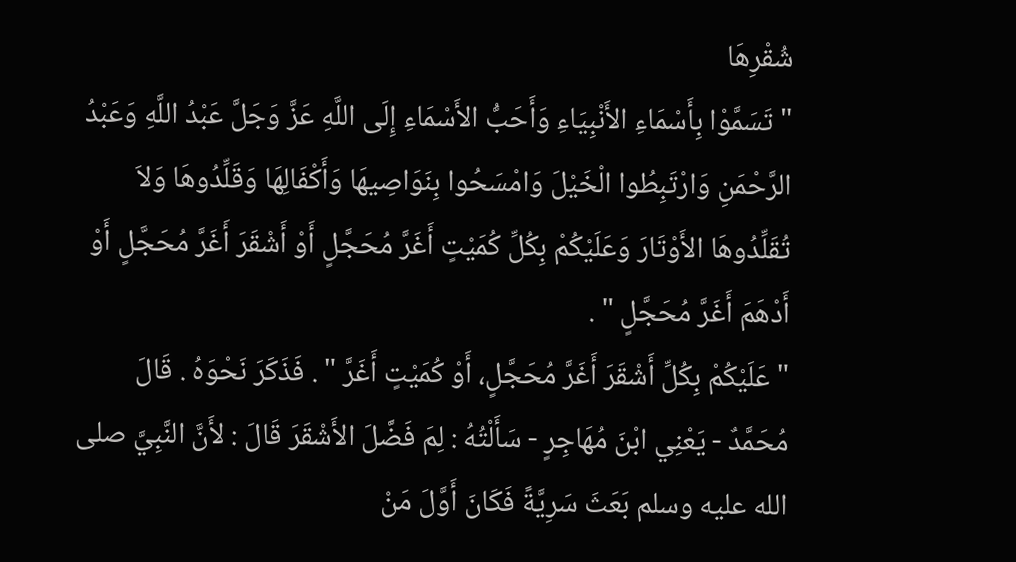شُقْرِهَا
" تَسَمَّوْا بِأَسْمَاءِ الأَنْبِيَاءِ وَأَحَبُّ الأَسْمَاءِ إِلَى اللَّهِ عَزَّ وَجَلَّ عَبْدُ اللَّهِ وَعَبْدُ الرَّحْمَنِ وَارْتَبِطُوا الْخَيْلَ وَامْسَحُوا بِنَوَاصِيهَا وَأَكْفَالِهَا وَقَلِّدُوهَا وَلاَ تُقَلِّدُوهَا الأَوْتَارَ وَعَلَيْكُمْ بِكُلِّ كُمَيْتٍ أَغَرَّ مُحَجَّلٍ أَوْ أَشْقَرَ أَغَرَّ مُحَجَّلٍ أَوْ أَدْهَمَ أَغَرَّ مُحَجَّلٍ " .
" عَلَيْكُمْ بِكُلِّ أَشْقَرَ أَغَرَّ مُحَجَّلٍ، أَوْ كُمَيْتٍ أَغَرَّ " . فَذَكَرَ نَحْوَهُ . قَالَ مُحَمَّدٌ - يَعْنِي ابْنَ مُهَاجِرٍ - سَأَلْتُهُ : لِمَ فَضَّلَ الأَشْقَرَ قَالَ : لأَنَّ النَّبِيَّ صلى الله عليه وسلم بَعَثَ سَرِيَّةً فَكَانَ أَوَّلَ مَنْ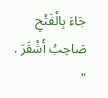جَاءَ بِالْفَتْحِ صَاحِبُ أَشْقَرَ .
"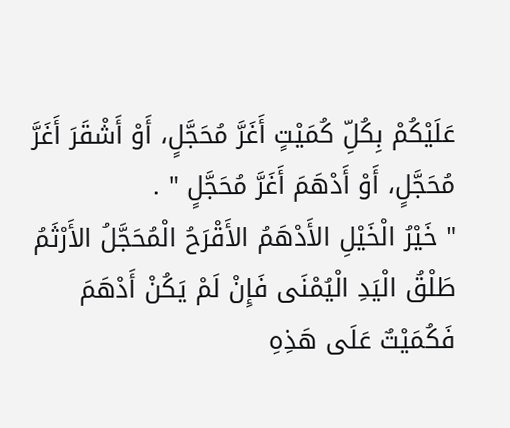عَلَيْكُمْ بِكُلِّ كُمَيْتٍ أَغَرَّ مُحَجَّلٍ، أَوْ أَشْقَرَ أَغَرَّ مُحَجَّلٍ، أَوْ أَدْهَمَ أَغَرَّ مُحَجَّلٍ " .
" خَيْرُ الْخَيْلِ الأَدْهَمُ الأَقْرَحُ الْمُحَجَّلُ الأَرْثَمُ طَلْقُ الْيَدِ الْيُمْنَى فَإِنْ لَمْ يَكُنْ أَدْهَمَ فَكُمَيْتٌ عَلَى هَذِهِ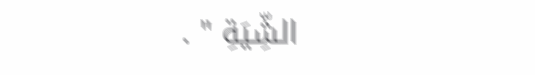الشِّيَةِ " .